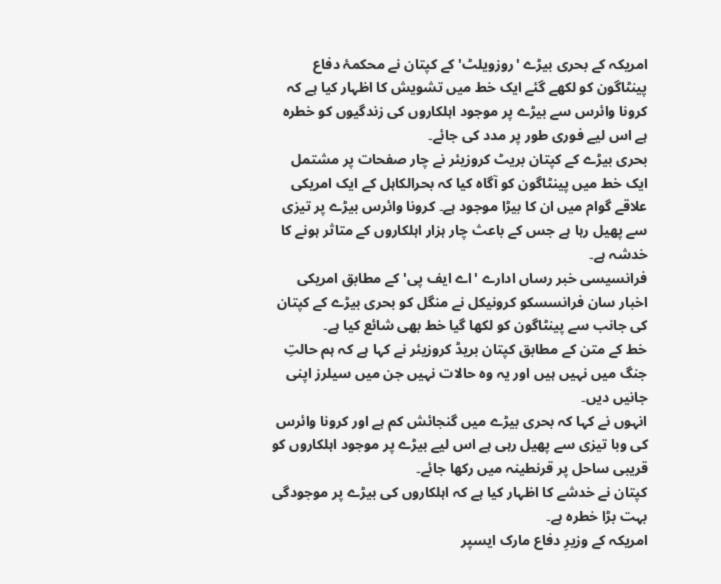امریکہ کے بحری بیڑے 'روزویلٹ' کے کپتان نے محکمۂ دفاع پینٹاگون کو لکھے گئے ایک خط میں تشویش کا اظہار کیا ہے کہ کرونا وائرس سے بیڑے پر موجود اہلکاروں کی زندگیوں کو خطرہ ہے اس لیے فوری طور پر مدد کی جائے۔
بحری بیڑے کے کپتان بریٹ کروزیئر نے چار صفحات پر مشتمل ایک خط میں پینٹاگون کو آگاہ کیا کہ بحرالکاہل کے ایک امریکی علاقے گوام میں ان کا بیڑا موجود ہے۔ کرونا وائرس بیڑے پر تیزی سے پھیل رہا ہے جس کے باعث چار ہزار اہلکاروں کے متاثر ہونے کا خدشہ ہے۔
فرانسیسی خبر رساں ادارے 'اے ایف پی' کے مطابق امریکی اخبار سان فرانسسکو کرونیکل نے منگل کو بحری بیڑے کے کپتان کی جانب سے پینٹاگون کو لکھا گیا خط بھی شائع کیا ہے۔
خط کے متن کے مطابق کپتان بریڈ کروزیئر نے کہا ہے کہ ہم حالتِ جنگ میں نہیں ہیں اور یہ وہ حالات نہیں جن میں سیلرز اپنی جانیں دیں۔
انہوں نے کہا کہ بحری بیڑے میں گنجائش کم ہے اور کرونا وائرس کی وبا تیزی سے پھیل رہی ہے اس لیے بیڑے پر موجود اہلکاروں کو قریبی ساحل پر قرنطینہ میں رکھا جائے۔
کپتان نے خدشے کا اظہار کیا ہے کہ اہلکاروں کی بیڑے پر موجودگی بہت بڑا خطرہ ہے۔
امریکہ کے وزیرِ دفاع مارک ایسپر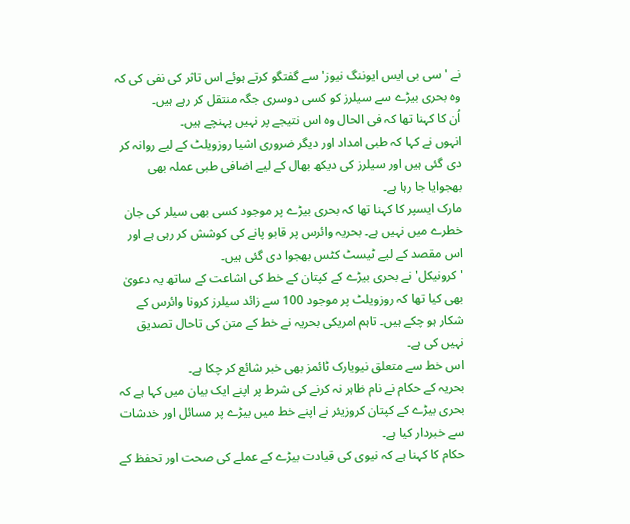نے 'سی بی ایس ایوننگ نیوز' سے گفتگو کرتے ہوئے اس تاثر کی نفی کی کہ وہ بحری بیڑے سے سیلرز کو کسی دوسری جگہ منتقل کر رہے ہیں۔
اُن کا کہنا تھا کہ فی الحال وہ اس نتیجے پر نہیں پہنچے ہیں۔
انہوں نے کہا کہ طبی امداد اور دیگر ضروری اشیا روزویلٹ کے لیے روانہ کر دی گئی ہیں اور سیلرز کی دیکھ بھال کے لیے اضافی طبی عملہ بھی بھجوایا جا رہا ہے۔
مارک ایسپر کا کہنا تھا کہ بحری بیڑے پر موجود کسی بھی سیلر کی جان خطرے میں نہیں ہے۔ بحریہ وائرس پر قابو پانے کی کوشش کر رہی ہے اور اس مقصد کے لیے ٹیسٹ کٹس بھجوا دی گئی ہیں۔
'کرونیکل' نے بحری بیڑے کے کپتان کے خط کی اشاعت کے ساتھ یہ دعویٰ بھی کیا تھا کہ روزویلٹ پر موجود 100 سے زائد سیلرز کرونا وائرس کے شکار ہو چکے ہیں۔ تاہم امریکی بحریہ نے خط کے متن کی تاحال تصدیق نہیں کی ہے۔
اس خط سے متعلق نیویارک ٹائمز بھی خبر شائع کر چکا ہے۔
بحریہ کے حکام نے نام ظاہر نہ کرنے کی شرط پر اپنے ایک بیان میں کہا ہے کہ بحری بیڑے کے کپتان کروزیئر نے اپنے خط میں بیڑے پر مسائل اور خدشات سے خبردار کیا ہے۔
حکام کا کہنا ہے کہ نیوی کی قیادت بیڑے کے عملے کی صحت اور تحفظ کے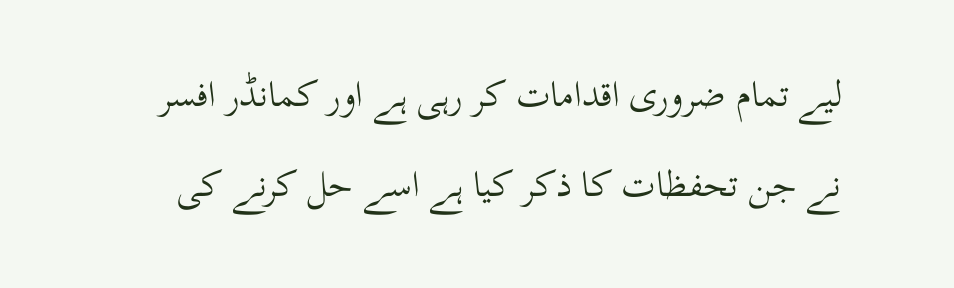لیے تمام ضروری اقدامات کر رہی ہے اور کمانڈر افسر نے جن تحفظات کا ذکر کیا ہے اسے حل کرنے کی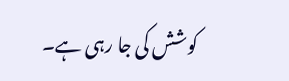کوشش کی جا رہی ہے۔